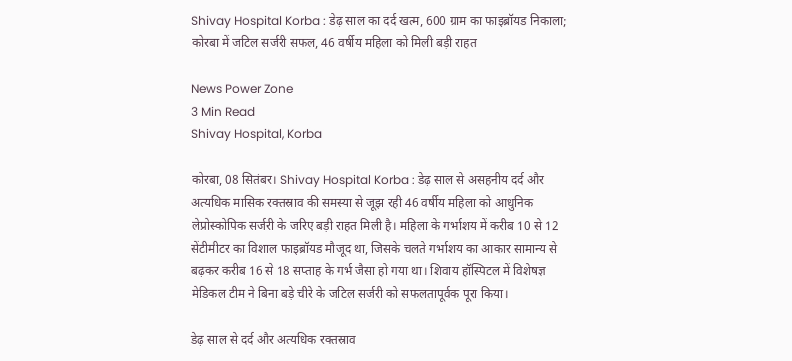Shivay Hospital Korba : डेढ़ साल का दर्द खत्म, 600 ग्राम का फाइब्रॉयड निकाला; कोरबा में जटिल सर्जरी सफल, 46 वर्षीय महिला को मिली बड़ी राहत

News Power Zone
3 Min Read
Shivay Hospital, Korba

कोरबा, 08 सितंबर। Shivay Hospital Korba : डेढ़ साल से असहनीय दर्द और अत्यधिक मासिक रक्तस्राव की समस्या से जूझ रही 46 वर्षीय महिला को आधुनिक लेप्रोस्कोपिक सर्जरी के जरिए बड़ी राहत मिली है। महिला के गर्भाशय में करीब 10 से 12 सेंटीमीटर का विशाल फाइब्रॉयड मौजूद था, जिसके चलते गर्भाशय का आकार सामान्य से बढ़कर करीब 16 से 18 सप्ताह के गर्भ जैसा हो गया था। शिवाय हॉस्पिटल में विशेषज्ञ मेडिकल टीम ने बिना बड़े चीरे के जटिल सर्जरी को सफलतापूर्वक पूरा किया।

डेढ़ साल से दर्द और अत्यधिक रक्तस्राव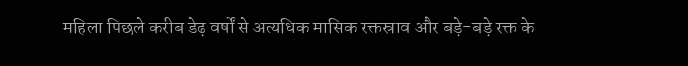महिला पिछले करीब डेढ़ वर्षों से अत्यधिक मासिक रक्तस्राव और बड़े-बड़े रक्त के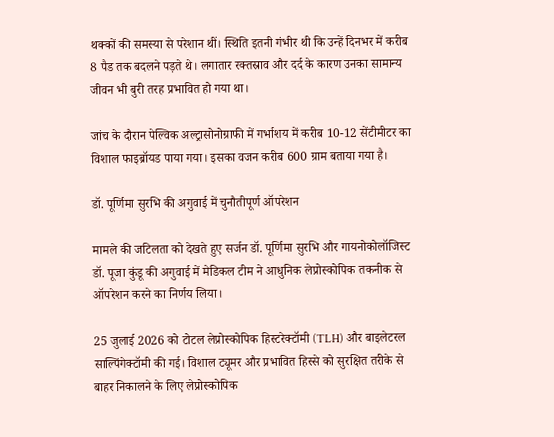थक्कों की समस्या से परेशान थीं। स्थिति इतनी गंभीर थी कि उन्हें दिनभर में करीब 8 पैड तक बदलने पड़ते थे। लगातार रक्तस्राव और दर्द के कारण उनका सामान्य जीवन भी बुरी तरह प्रभावित हो गया था।

जांच के दौरान पेल्विक अल्ट्रासोनोग्राफी में गर्भाशय में करीब 10-12 सेंटीमीटर का विशाल फाइब्रॉयड पाया गया। इसका वजन करीब 600 ग्राम बताया गया है।

डॉ. पूर्णिमा सुरभि की अगुवाई में चुनौतीपूर्ण ऑपरेशन

मामले की जटिलता को देखते हुए सर्जन डॉ. पूर्णिमा सुरभि और गायनोकोलॉजिस्ट डॉ. पूजा कुंडू की अगुवाई में मेडिकल टीम ने आधुनिक लेप्रोस्कोपिक तकनीक से ऑपरेशन करने का निर्णय लिया।

25 जुलाई 2026 को टोटल लेप्रोस्कोपिक हिस्टरेक्टॉमी (TLH) और बाइलेटरल साल्पिंगेक्टॉमी की गई। विशाल ट्यूमर और प्रभावित हिस्से को सुरक्षित तरीके से बाहर निकालने के लिए लेप्रोस्कोपिक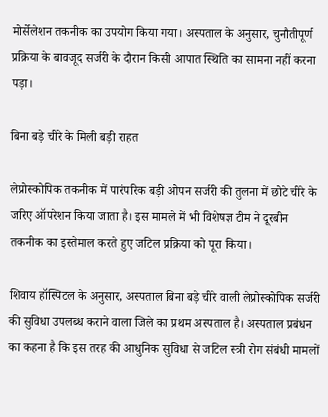मोर्सेलेशन तकनीक का उपयोग किया गया। अस्पताल के अनुसार, चुनौतीपूर्ण प्रक्रिया के बावजूद सर्जरी के दौरान किसी आपात स्थिति का सामना नहीं करना पड़ा।

बिना बड़े चीरे के मिली बड़ी राहत

लेप्रोस्कोपिक तकनीक में पारंपरिक बड़ी ओपन सर्जरी की तुलना में छोटे चीरे के जरिए ऑपरेशन किया जाता है। इस मामले में भी विशेषज्ञ टीम ने दूरबीन तकनीक का इस्तेमाल करते हुए जटिल प्रक्रिया को पूरा किया।

शिवाय हॉस्पिटल के अनुसार, अस्पताल बिना बड़े चीरे वाली लेप्रोस्कोपिक सर्जरी की सुविधा उपलब्ध कराने वाला जिले का प्रथम अस्पताल है। अस्पताल प्रबंधन का कहना है कि इस तरह की आधुनिक सुविधा से जटिल स्त्री रोग संबंधी मामलों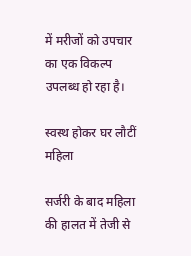में मरीजों को उपचार का एक विकल्प उपलब्ध हो रहा है।

स्वस्थ होकर घर लौटीं महिला

सर्जरी के बाद महिला की हालत में तेजी से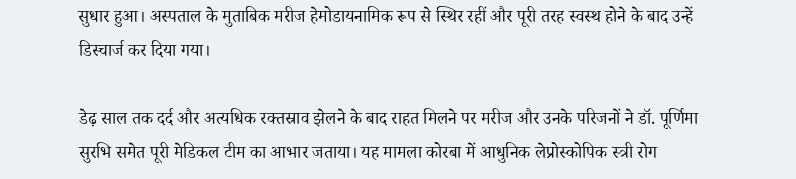सुधार हुआ। अस्पताल के मुताबिक मरीज हेमोडायनामिक रूप से स्थिर रहीं और पूरी तरह स्वस्थ होने के बाद उन्हें डिस्चार्ज कर दिया गया।

डेढ़ साल तक दर्द और अत्यधिक रक्तस्राव झेलने के बाद राहत मिलने पर मरीज और उनके परिजनों ने डॉ. पूर्णिमा सुरभि समेत पूरी मेडिकल टीम का आभार जताया। यह मामला कोरबा में आधुनिक लेप्रोस्कोपिक स्त्री रोग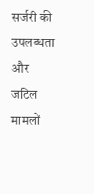सर्जरी की उपलब्धता और जटिल मामलों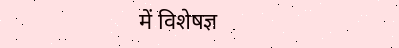में विशेषज्ञ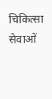चिकित्सा सेवाओं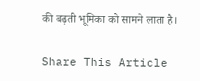की बढ़ती भूमिका को सामने लाता है।

Share This Article